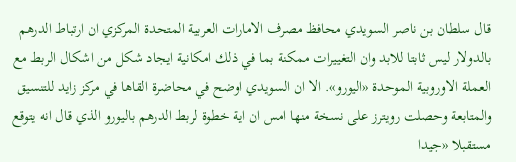قال سلطان بن ناصر السويدي محافظ مصرف الامارات العربية المتحدة المركزي ان ارتباط الدرهم بالدولار ليس ثابتا للابد وان التغييرات ممكنة بما في ذلك امكانية ايجاد شكل من اشكال الربط مع العملة الاوروبية الموحدة «اليورو». الا ان السويدي اوضح في محاضرة القاها في مركز زايد للتنسيق والمتابعة وحصلت رويترز على نسخة منها امس ان اية خطوة لربط الدرهم باليورو الذي قال انه يتوقع مستقبلا «جيدا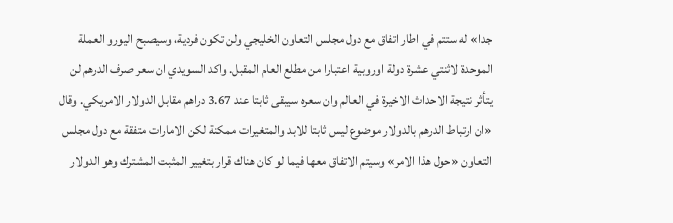جدا» له ستتم في اطار اتفاق مع دول مجلس التعاون الخليجي ولن تكون فردية، وسيصبح اليورو العملة الموحدة لاثنتي عشرة دولة اوروبية اعتبارا من مطلع العام المقبل. واكد السويدي ان سعر صرف الدرهم لن يتأثر نتيجة الاحداث الاخيرة في العالم وان سعره سيبقى ثابتا عند 3.67 دراهم مقابل الدولار الامريكي. وقال «ان ارتباط الدرهم بالدولار موضوع ليس ثابتا للابد والمتغيرات ممكنة لكن الامارات متفقة مع دول مجلس التعاون «حول هذا الامر» وسيتم الاتفاق معها فيما لو كان هناك قرار بتغيير المثبت المشترك وهو الدولار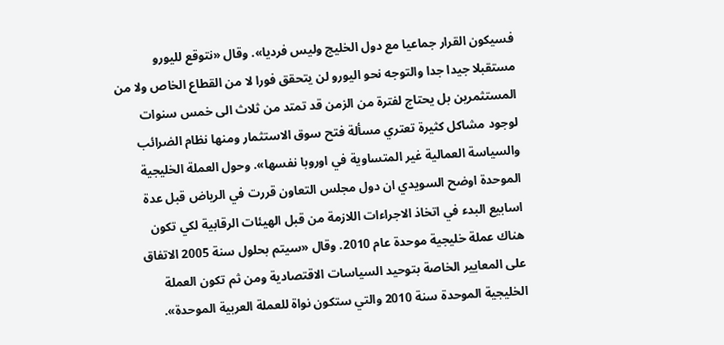فسيكون القرار جماعيا مع دول الخليج وليس فرديا». وقال «نتوقع لليورو مستقبلا جيدا جدا والتوجه نحو اليورو لن يتحقق فورا لا من القطاع الخاص ولا من المستثمرين بل يحتاج لفترة من الزمن قد تمتد من ثلاث الى خمس سنوات لوجود مشاكل كثيرة تعتري مسألة فتح سوق الاستثمار ومنها نظام الضرائب والسياسة العمالية غير المتساوية في اوروبا نفسها». وحول العملة الخليجية الموحدة اوضح السويدي ان دول مجلس التعاون قررت في الرياض قبل عدة اسابيع البدء في اتخاذ الاجراءات اللازمة من قبل الهيئات الرقابية لكي تكون هناك عملة خليجية موحدة عام 2010. وقال «سيتم بحلول سنة 2005 الاتفاق على المعايير الخاصة بتوحيد السياسات الاقتصادية ومن ثم تكون العملة الخليجية الموحدة سنة 2010 والتي ستكون نواة للعملة العربية الموحدة».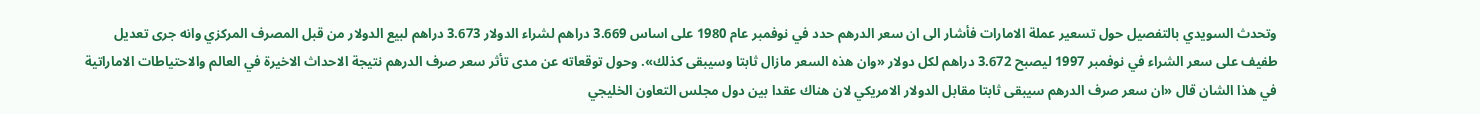وتحدث السويدي بالتفصيل حول تسعير عملة الامارات فأشار الى ان سعر الدرهم حدد في نوفمبر عام 1980 على اساس 3.669 دراهم لشراء الدولار 3.673 دراهم لبيع الدولار من قبل المصرف المركزي وانه جرى تعديل طفيف على سعر الشراء في نوفمبر 1997 ليصبح 3.672 دراهم لكل دولار «وان هذه السعر مازال ثابتا وسيبقى كذلك». وحول توقعاته عن مدى تأثر سعر صرف الدرهم نتيجة الاحداث الاخيرة في العالم والاحتياطات الاماراتية في هذا الشان قال «ان سعر صرف الدرهم سيبقى ثابتا مقابل الدولار الامريكي لان هناك عقدا بين دول مجلس التعاون الخليجي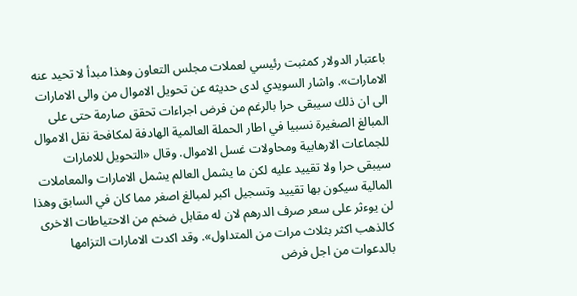باعتبار الدولار كمثبت رئيسي لعملات مجلس التعاون وهذا مبدأ لا تحيد عنه الامارات». واشار السويدي لدى حديثه عن تحويل الاموال من والى الامارات الى ان ذلك سيبقى حرا بالرغم من فرض اجراءات تحقق صارمة حتى على المبالغ الصغيرة نسبيا في اطار الحملة العالمية الهادفة لمكافحة نقل الاموال للجماعات الارهابية ومحاولات غسل الاموال. وقال «التحويل للامارات سيبقى حرا ولا تقييد عليه لكن ما يشمل العالم يشمل الامارات والمعاملات المالية سيكون بها تقييد وتسجيل اكبر لمبالغ اصغر مما كان في السابق وهذا لن يوءثر على سعر صرف الدرهم لان له مقابل ضخم من الاحتياطات الاخرى كالذهب اكثر بثلاث مرات من المتداول». وقد اكدت الامارات التزامها بالدعوات من اجل فرض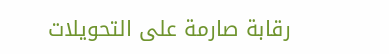رقابة صارمة على التحويلات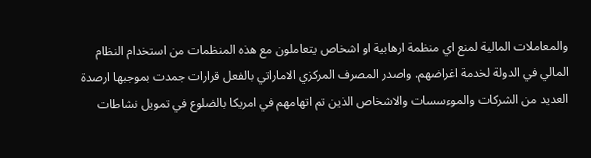والمعاملات المالية لمنع اي منظمة ارهابية او اشخاص يتعاملون مع هذه المنظمات من استخدام النظام المالي في الدولة لخدمة اغراضهم. واصدر المصرف المركزي الاماراتي بالفعل قرارات جمدت بموجبها ارصدة العديد من الشركات والموءسسات والاشخاص الذين تم اتهامهم في امريكا بالضلوع في تمويل نشاطات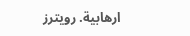ارهابية. رويترز